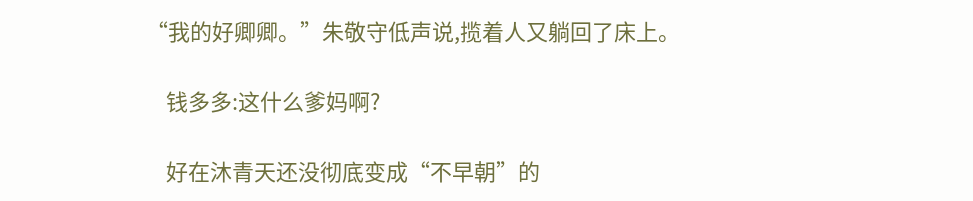“我的好卿卿。”朱敬守低声说,揽着人又躺回了床上。

    钱多多:这什么爹妈啊?

    好在沐青天还没彻底变成“不早朝”的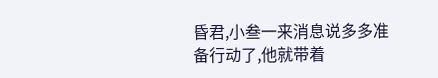昏君,小叁一来消息说多多准备行动了,他就带着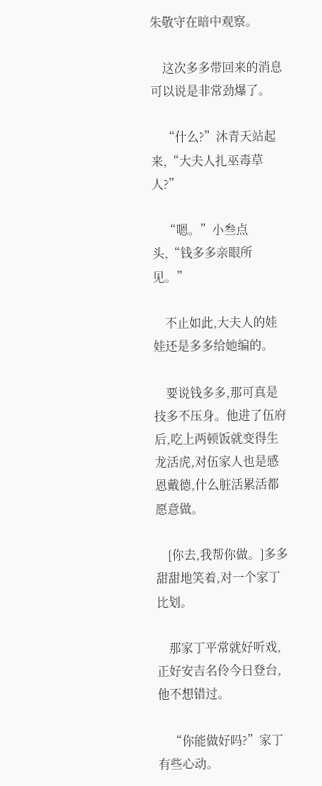朱敬守在暗中观察。

    这次多多带回来的消息可以说是非常劲爆了。

    “什么?”沐青天站起来,“大夫人扎巫毒草人?”

    “嗯。”小叁点头,“钱多多亲眼所见。”

    不止如此,大夫人的娃娃还是多多给她编的。

    要说钱多多,那可真是技多不压身。他进了伍府后,吃上两顿饭就变得生龙活虎,对伍家人也是感恩戴德,什么脏活累活都愿意做。

    [你去,我帮你做。]多多甜甜地笑着,对一个家丁比划。

    那家丁平常就好听戏,正好安吉名伶今日登台,他不想错过。

    “你能做好吗?”家丁有些心动。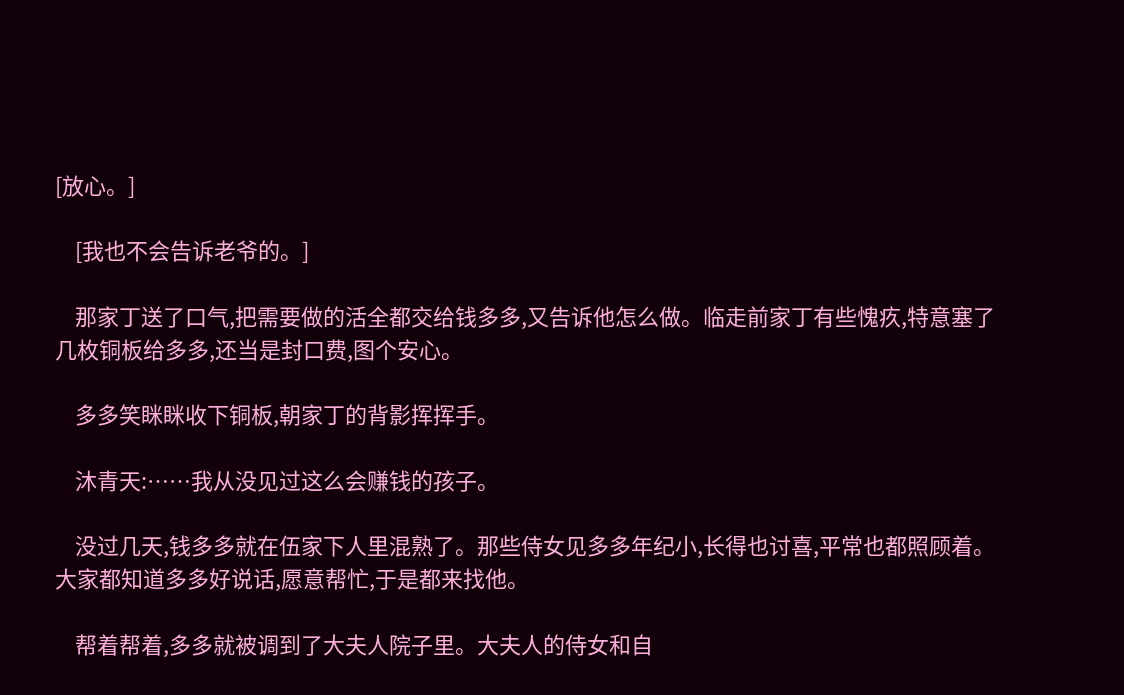[放心。]

    [我也不会告诉老爷的。]

    那家丁送了口气,把需要做的活全都交给钱多多,又告诉他怎么做。临走前家丁有些愧疚,特意塞了几枚铜板给多多,还当是封口费,图个安心。

    多多笑眯眯收下铜板,朝家丁的背影挥挥手。

    沐青天:……我从没见过这么会赚钱的孩子。

    没过几天,钱多多就在伍家下人里混熟了。那些侍女见多多年纪小,长得也讨喜,平常也都照顾着。大家都知道多多好说话,愿意帮忙,于是都来找他。

    帮着帮着,多多就被调到了大夫人院子里。大夫人的侍女和自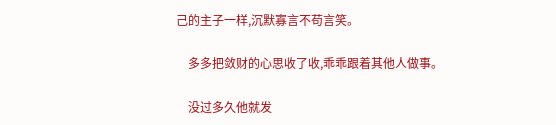己的主子一样,沉默寡言不苟言笑。

    多多把敛财的心思收了收,乖乖跟着其他人做事。

    没过多久他就发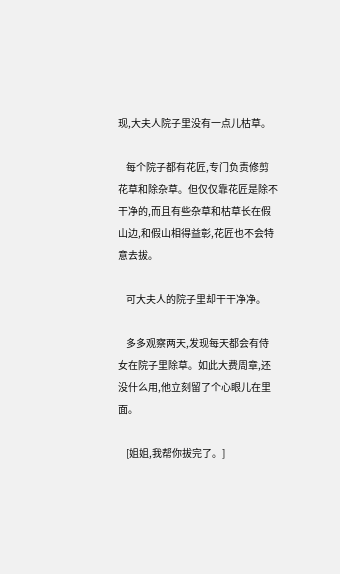现,大夫人院子里没有一点儿枯草。

    每个院子都有花匠,专门负责修剪花草和除杂草。但仅仅靠花匠是除不干净的,而且有些杂草和枯草长在假山边,和假山相得益彰,花匠也不会特意去拔。

    可大夫人的院子里却干干净净。

    多多观察两天,发现每天都会有侍女在院子里除草。如此大费周章,还没什么用,他立刻留了个心眼儿在里面。

    [姐姐,我帮你拔完了。]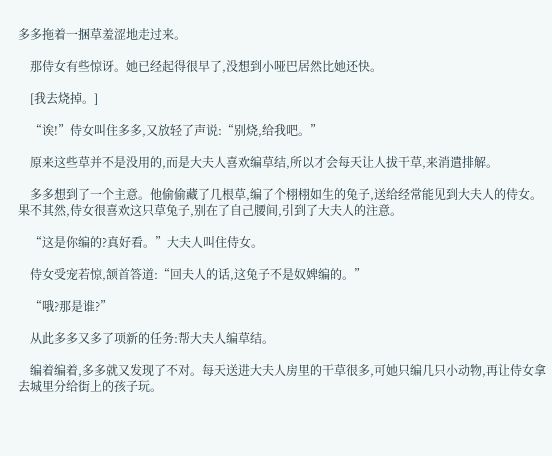多多拖着一捆草羞涩地走过来。

    那侍女有些惊讶。她已经起得很早了,没想到小哑巴居然比她还快。

    [我去烧掉。]

    “诶!”侍女叫住多多,又放轻了声说:“别烧,给我吧。”

    原来这些草并不是没用的,而是大夫人喜欢编草结,所以才会每天让人拔干草,来消遣排解。

    多多想到了一个主意。他偷偷藏了几根草,编了个栩栩如生的兔子,送给经常能见到大夫人的侍女。果不其然,侍女很喜欢这只草兔子,别在了自己腰间,引到了大夫人的注意。

    “这是你编的?真好看。”大夫人叫住侍女。

    侍女受宠若惊,颔首答道:“回夫人的话,这兔子不是奴婢编的。”

    “哦?那是谁?”

    从此多多又多了项新的任务:帮大夫人编草结。

    编着编着,多多就又发现了不对。每天送进大夫人房里的干草很多,可她只编几只小动物,再让侍女拿去城里分给街上的孩子玩。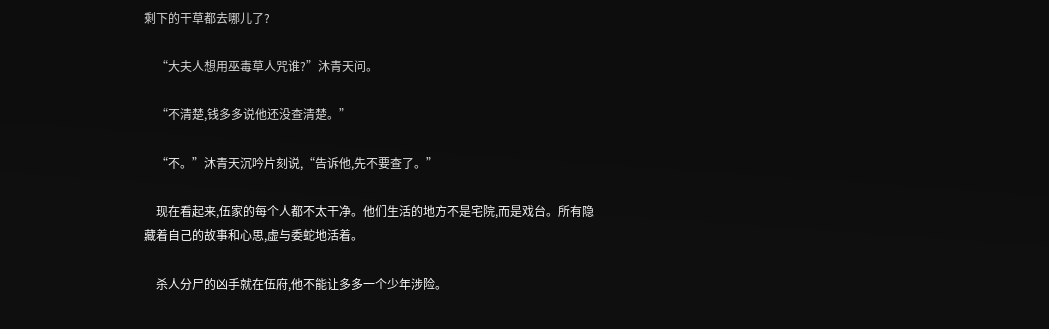剩下的干草都去哪儿了?

    “大夫人想用巫毒草人咒谁?”沐青天问。

    “不清楚,钱多多说他还没查清楚。”

    “不。”沐青天沉吟片刻说,“告诉他,先不要查了。”

    现在看起来,伍家的每个人都不太干净。他们生活的地方不是宅院,而是戏台。所有隐藏着自己的故事和心思,虚与委蛇地活着。

    杀人分尸的凶手就在伍府,他不能让多多一个少年涉险。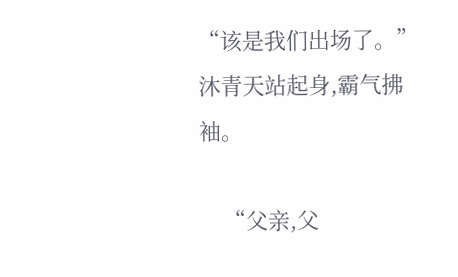“该是我们出场了。”沐青天站起身,霸气拂袖。

    “父亲,父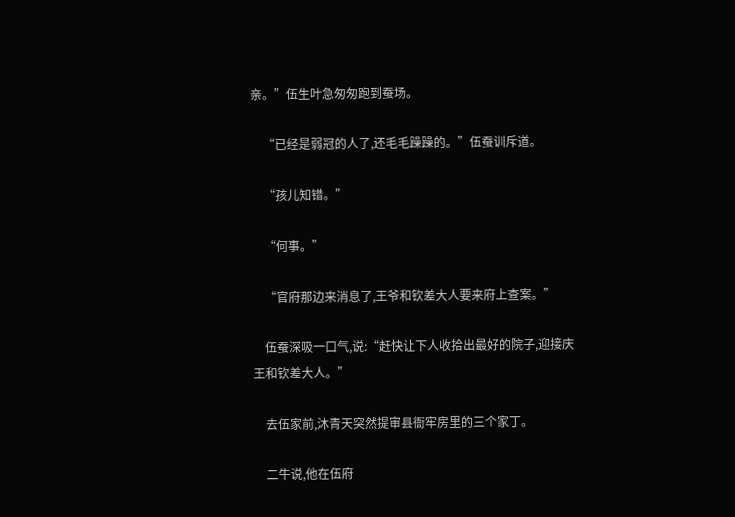亲。”伍生叶急匆匆跑到蚕场。

    “已经是弱冠的人了,还毛毛躁躁的。”伍蚕训斥道。

    “孩儿知错。”

    “何事。”

    “官府那边来消息了,王爷和钦差大人要来府上查案。”

    伍蚕深吸一口气,说:“赶快让下人收拾出最好的院子,迎接庆王和钦差大人。”

    去伍家前,沐青天突然提审县衙牢房里的三个家丁。

    二牛说,他在伍府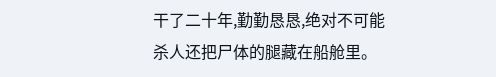干了二十年,勤勤恳恳,绝对不可能杀人还把尸体的腿藏在船舱里。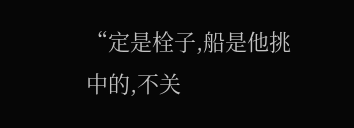“定是栓子,船是他挑中的,不关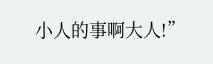小人的事啊大人!”